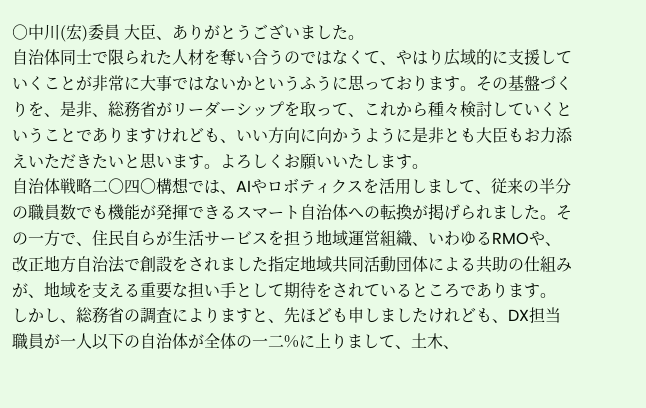○中川(宏)委員 大臣、ありがとうございました。
自治体同士で限られた人材を奪い合うのではなくて、やはり広域的に支援していくことが非常に大事ではないかというふうに思っております。その基盤づくりを、是非、総務省がリーダーシップを取って、これから種々検討していくということでありますけれども、いい方向に向かうように是非とも大臣もお力添えいただきたいと思います。よろしくお願いいたします。
自治体戦略二〇四〇構想では、AIやロボティクスを活用しまして、従来の半分の職員数でも機能が発揮できるスマート自治体への転換が掲げられました。その一方で、住民自らが生活サービスを担う地域運営組織、いわゆるRMOや、改正地方自治法で創設をされました指定地域共同活動団体による共助の仕組みが、地域を支える重要な担い手として期待をされているところであります。
しかし、総務省の調査によりますと、先ほども申しましたけれども、DX担当職員が一人以下の自治体が全体の一二%に上りまして、土木、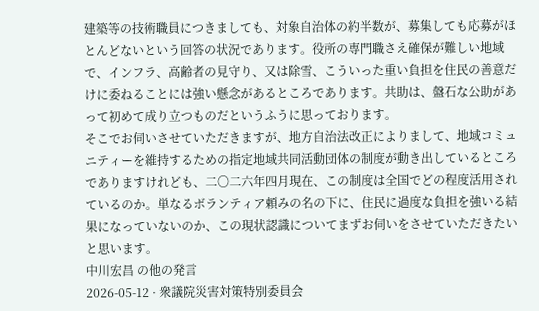建築等の技術職員につきましても、対象自治体の約半数が、募集しても応募がほとんどないという回答の状況であります。役所の専門職さえ確保が難しい地域で、インフラ、高齢者の見守り、又は除雪、こういった重い負担を住民の善意だけに委ねることには強い懸念があるところであります。共助は、盤石な公助があって初めて成り立つものだというふうに思っております。
そこでお伺いさせていただきますが、地方自治法改正によりまして、地域コミュニティーを維持するための指定地域共同活動団体の制度が動き出しているところでありますけれども、二〇二六年四月現在、この制度は全国でどの程度活用されているのか。単なるボランティア頼みの名の下に、住民に過度な負担を強いる結果になっていないのか、この現状認識についてまずお伺いをさせていただきたいと思います。
中川宏昌 の他の発言
2026-05-12 · 衆議院災害対策特別委員会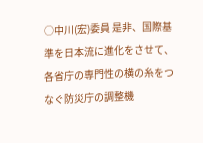○中川(宏)委員 是非、国際基準を日本流に進化をさせて、各省庁の専門性の横の糸をつなぐ防災庁の調整機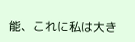能、これに私は大き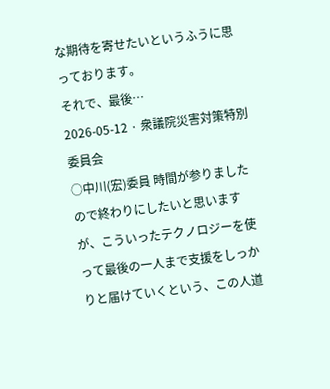な期待を寄せたいというふうに思っております。
それで、最後…
2026-05-12 · 衆議院災害対策特別委員会
○中川(宏)委員 時間が参りましたので終わりにしたいと思いますが、こういったテクノロジーを使って最後の一人まで支援をしっかりと届けていくという、この人道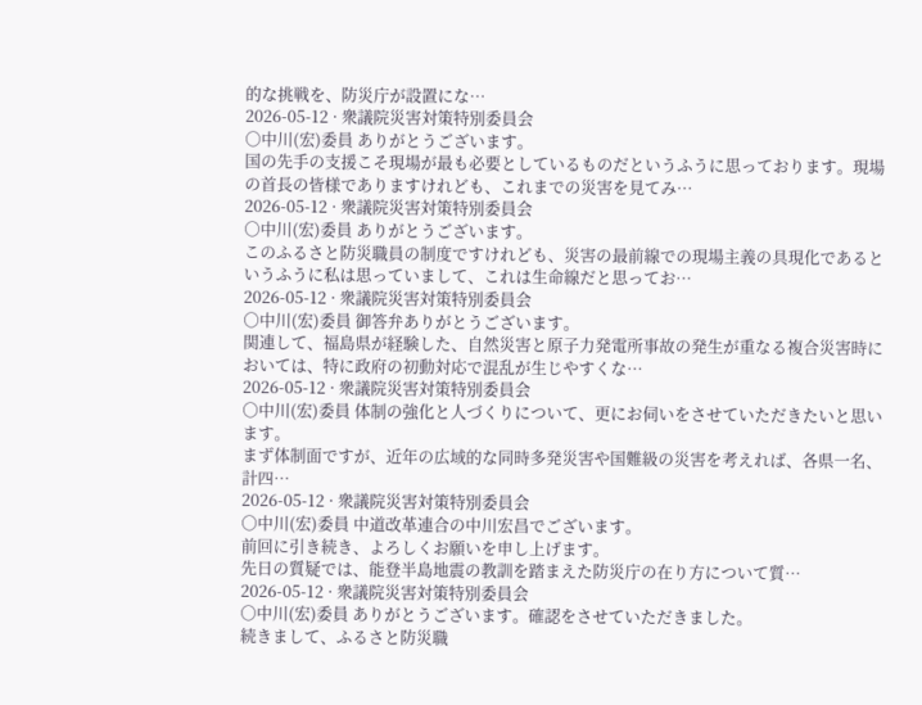的な挑戦を、防災庁が設置にな…
2026-05-12 · 衆議院災害対策特別委員会
○中川(宏)委員 ありがとうございます。
国の先手の支援こそ現場が最も必要としているものだというふうに思っております。現場の首長の皆様でありますけれども、これまでの災害を見てみ…
2026-05-12 · 衆議院災害対策特別委員会
○中川(宏)委員 ありがとうございます。
このふるさと防災職員の制度ですけれども、災害の最前線での現場主義の具現化であるというふうに私は思っていまして、これは生命線だと思ってお…
2026-05-12 · 衆議院災害対策特別委員会
○中川(宏)委員 御答弁ありがとうございます。
関連して、福島県が経験した、自然災害と原子力発電所事故の発生が重なる複合災害時においては、特に政府の初動対応で混乱が生じやすくな…
2026-05-12 · 衆議院災害対策特別委員会
○中川(宏)委員 体制の強化と人づくりについて、更にお伺いをさせていただきたいと思います。
まず体制面ですが、近年の広域的な同時多発災害や国難級の災害を考えれば、各県一名、計四…
2026-05-12 · 衆議院災害対策特別委員会
○中川(宏)委員 中道改革連合の中川宏昌でございます。
前回に引き続き、よろしくお願いを申し上げます。
先日の質疑では、能登半島地震の教訓を踏まえた防災庁の在り方について質…
2026-05-12 · 衆議院災害対策特別委員会
○中川(宏)委員 ありがとうございます。確認をさせていただきました。
続きまして、ふるさと防災職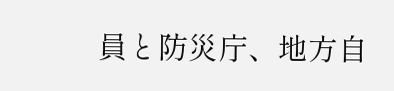員と防災庁、地方自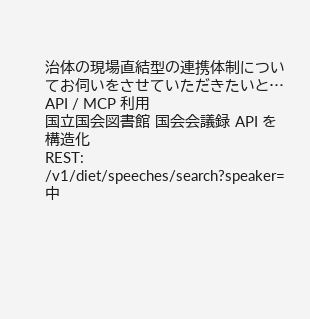治体の現場直結型の連携体制についてお伺いをさせていただきたいと…
API / MCP 利用
国立国会図書館 国会会議録 API を構造化
REST: /v1/diet/speeches/search?speaker=中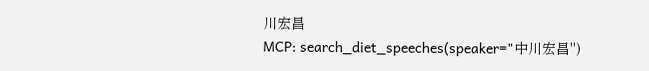川宏昌
MCP: search_diet_speeches(speaker="中川宏昌")